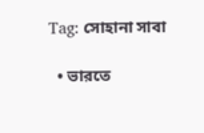Tag: সোহানা সাবা

  • ভারতে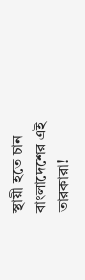স্থায়ী হতে চান বাংলাদেশের এই তারকারা!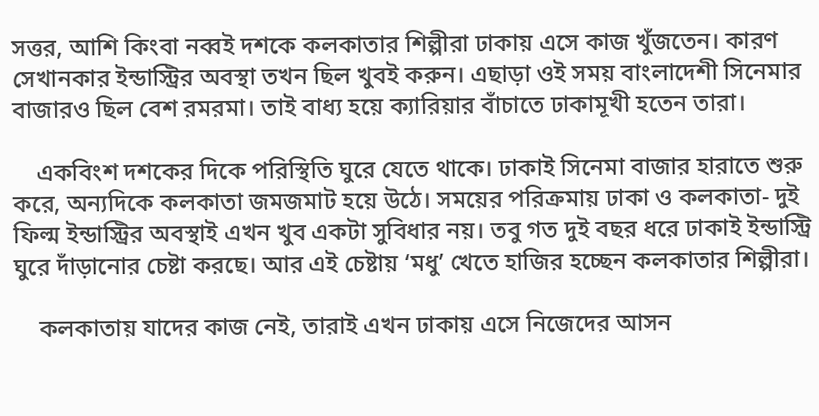সত্তর, আশি কিংবা নব্বই দশকে কলকাতার শিল্পীরা ঢাকায় এসে কাজ খুঁজতেন। কারণ সেখানকার ইন্ডাস্ট্রির অবস্থা তখন ছিল খুবই করুন। এছাড়া ওই সময় বাংলাদেশী সিনেমার বাজারও ছিল বেশ রমরমা। তাই বাধ্য হয়ে ক্যারিয়ার বাঁচাতে ঢাকামূখী হতেন তারা।

    একবিংশ দশকের দিকে পরিস্থিতি ঘুরে যেতে থাকে। ঢাকাই সিনেমা বাজার হারাতে শুরু করে, অন্যদিকে কলকাতা জমজমাট হয়ে উঠে। সময়ের পরিক্রমায় ঢাকা ও কলকাতা- দুই ফিল্ম ইন্ডাস্ট্রির অবস্থাই এখন খুব একটা সুবিধার নয়। তবু গত দুই বছর ধরে ঢাকাই ইন্ডাস্ট্রি ঘুরে দাঁড়ানোর চেষ্টা করছে। আর এই চেষ্টায় ‘মধু’ খেতে হাজির হচ্ছেন কলকাতার শিল্পীরা।

    কলকাতায় যাদের কাজ নেই, তারাই এখন ঢাকায় এসে নিজেদের আসন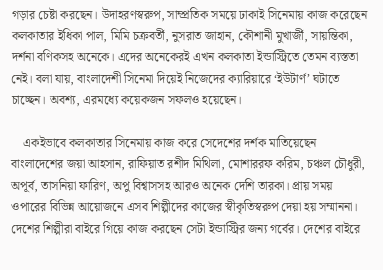গড়ার চেষ্টা করছেন। উদাহরণস্বরুপ, সাম্প্রতিক সময়ে ঢাকাই সিনেমায় কাজ করেছেন কলকাতার ইধিকা পাল, মিমি চক্রবর্তী, নুসরাত জাহান, কৌশানী মুখার্জী, সায়ন্তিকা, দর্শনা বণিকসহ অনেকে। এদের অনেকেরই এখন কলকাতা ইন্ডাস্ট্রিতে তেমন ব্যস্ততা নেই। বলা যায়, বাংলাদেশী সিনেমা দিয়েই নিজেদের ক্যারিয়ারে ‘ইউটার্ণ’ ঘটাতে চাচ্ছেন। অবশ্য, এরমধ্যে কয়েকজন সফলও হয়েছেন।

    একইভাবে কলকাতার সিনেমায় কাজ করে সেদেশের দর্শক মাতিয়েছেন বাংলাদেশের জয়া আহসান, রাফিয়াত রশীদ মিথিলা, মোশাররফ করিম, চঞ্চল চৌধুরী, অপূর্ব, তাসনিয়া ফারিণ, অপু বিশ্বাসসহ আরও অনেক দেশি তারকা। প্রায় সময় ওপারের বিভিন্ন আয়োজনে এসব শিল্পীদের কাজের স্বীকৃতিস্বরুপ দেয়া হয় সম্মাননা। দেশের শিল্পীরা বাইরে গিয়ে কাজ করছেন সেটা ইন্ডাস্ট্রির জন্য গর্বের। দেশের বাইরে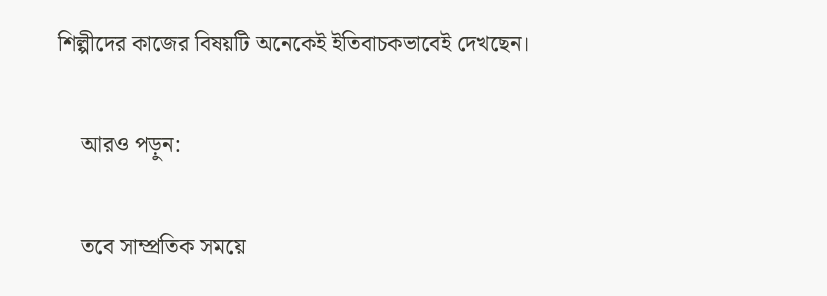শিল্পীদের কাজের বিষয়টি অনেকেই ইতিবাচকভাবেই দেখছেন।

    আরও পড়ুন:

    তবে সাম্প্রতিক সময়ে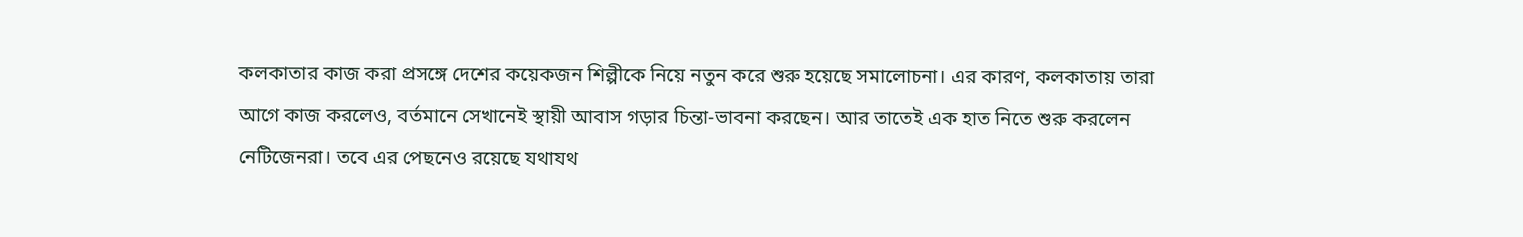কলকাতার কাজ করা প্রসঙ্গে দেশের কয়েকজন শিল্পীকে নিয়ে নতুন করে শুরু হয়েছে সমালোচনা। এর কারণ, কলকাতায় তারা আগে কাজ করলেও, বর্তমানে সেখানেই স্থায়ী আবাস গড়ার চিন্তা-ভাবনা করছেন। আর তাতেই এক হাত নিতে শুরু করলেন নেটিজেনরা। তবে এর পেছনেও রয়েছে যথাযথ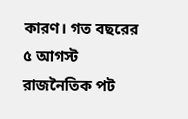কারণ। গত বছরের ৫ আগস্ট রাজনৈতিক পট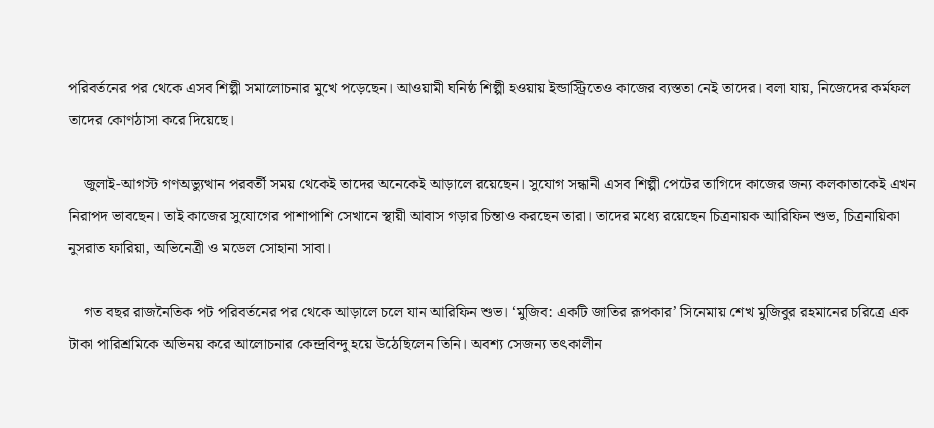পরিবর্তনের পর থেকে এসব শিল্পী সমালোচনার মুখে পড়েছেন। আওয়ামী ঘনিষ্ঠ শিল্পী হওয়ায় ইন্ডাস্ট্রিতেও কাজের ব্যস্ততা নেই তাদের। বলা যায়, নিজেদের কর্মফল তাদের কোণঠাসা করে দিয়েছে।

    জুলাই-আগস্ট গণঅভ্যুত্থান পরবর্তী সময় থেকেই তাদের অনেকেই আড়ালে রয়েছেন। সুযোগ সন্ধানী এসব শিল্পী পেটের তাগিদে কাজের জন্য কলকাতাকেই এখন নিরাপদ ভাবছেন। তাই কাজের সুযোগের পাশাপাশি সেখানে স্থায়ী আবাস গড়ার চিন্তাও করছেন তারা। তাদের মধ্যে রয়েছেন চিত্রনায়ক আরিফিন শুভ, চিত্রনায়িকা নুসরাত ফারিয়া, অভিনেত্রী ও মডেল সোহানা সাবা।

    গত বছর রাজনৈতিক পট পরিবর্তনের পর থেকে আড়ালে চলে যান আরিফিন শুভ। ‘মুজিব: একটি জাতির রূপকার’ সিনেমায় শেখ মুজিবুর রহমানের চরিত্রে এক টাকা পারিশ্রমিকে অভিনয় করে আলোচনার কেন্দ্রবিন্দু হয়ে উঠেছিলেন তিনি। অবশ্য সেজন্য তৎকালীন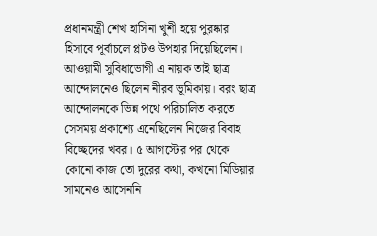প্রধানমন্ত্রী শেখ হাসিনা খুশী হয়ে পুরষ্কার হিসাবে পূর্বাচলে প্লটও উপহার দিয়েছিলেন। আওয়ামী সুবিধাভোগী এ নায়ক তাই ছাত্র আন্দোলনেও ছিলেন নীরব ভূমিকায়। বরং ছাত্র আন্দোলনকে ভিন্ন পথে পরিচালিত করতে সেসময় প্রকাশ্যে এনেছিলেন নিজের বিবাহ বিচ্ছেদের খবর। ৫ আগস্টের পর থেকে কোনো কাজ তো দুরের কথা, কখনো মিডিয়ার সামনেও আসেননি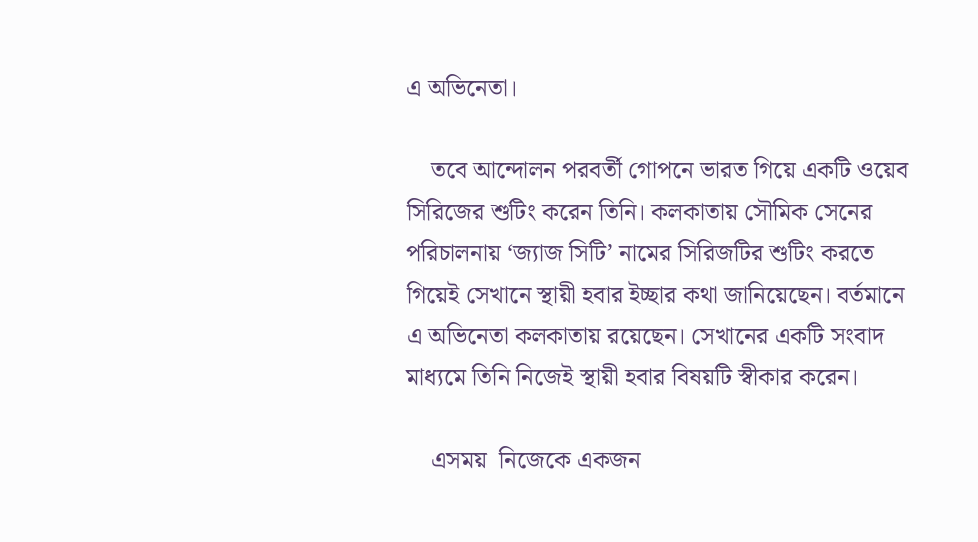এ অভিনেতা।

    তবে আন্দোলন পরবর্তী গোপনে ভারত গিয়ে একটি ওয়েব সিরিজের শুটিং করেন তিনি। কলকাতায় সৌমিক সেনের পরিচালনায় ‘জ্যাজ সিটি’ নামের সিরিজটির শুটিং করতে গিয়েই সেখানে স্থায়ী হবার ইচ্ছার কথা জানিয়েছেন। বর্তমানে এ অভিনেতা কলকাতায় রয়েছেন। সেখানের একটি সংবাদ মাধ্যমে তিনি নিজেই স্থায়ী হবার বিষয়টি স্বীকার করেন।

    এসময়  নিজেকে একজন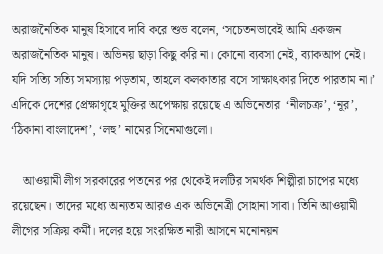অরাজনৈতিক মানুষ হিসাবে দাবি করে শুভ বলেন, ‘সচেতনভাবেই আমি একজন অরাজনৈতিক মানুষ। অভিনয় ছাড়া কিছু করি না। কোনো ব্যবসা নেই, ব্যাকআপ নেই। যদি সত্যি সত্যি সমস্যায় পড়তাম, তাহলে কলকাতার বসে সাক্ষাৎকার দিতে পারতাম না।’ এদিকে দেশের প্রেক্ষাগৃহে মুক্তির অপেক্ষায় রয়েছে এ অভিনেতার  ‘নীলচক্র’, ‘নূর’, ‘ঠিকানা বাংলাদেশ’, ‘লহু’ নামের সিনেমাগুলো।

    আওয়ামী লীগ সরকারের পতনের পর থেকেই দলটির সমর্থক শিল্পীরা চাপের মধ্যে রয়েছেন। তাদের মধ্যে অন্যতম আরও এক অভিনেত্রী সোহানা সাবা। তিনি আওয়ামী লীগের সক্রিয় কর্মী। দলের হয়ে সংরক্ষিত নারী আসনে মনোনয়ন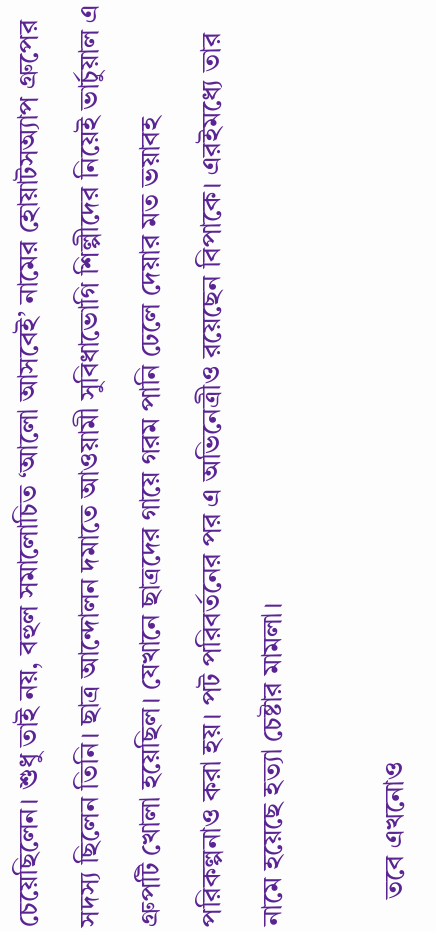চেয়েছিলেন। শুধু তাই নয়, বহুল সমালোচিত ‘আলো আসবেই’ নামের হোয়াটসঅ্যাপ গ্রুপের সদস্য ছিলেন তিনি। ছাত্র আন্দোলন দমাতে আওয়ামী সুবিধাভোগি শিল্পীদের নিয়েই ভার্চুয়াল এ গ্রুপটি খোলা হয়েছিল। যেখানে ছাত্রদের গায়ে গরম পানি ঢেলে দেয়ার মত ভয়াবহ পরিকল্পনাও করা হয়। পট পরিবর্তনের পর এ অভিনেত্রীও রয়েছেন বিপাকে। এরইমধ্যে তার নামে হয়েছে হত্যা চেষ্টার মামলা।

    তবে এখনোও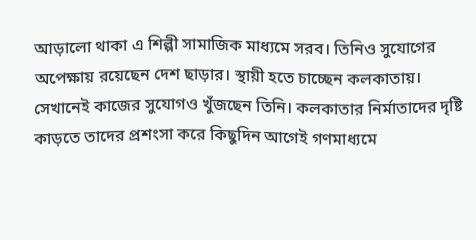আড়ালো থাকা এ শিল্পী সামাজিক মাধ্যমে সরব। তিনিও সুযোগের অপেক্ষায় রয়েছেন দেশ ছাড়ার। স্থায়ী হতে চাচ্ছেন কলকাতায়। সেখানেই কাজের সুযোগও খুঁজছেন তিনি। কলকাতার নির্মাতাদের দৃষ্টি কাড়তে তাদের প্রশংসা করে কিছুদিন আগেই গণমাধ্যমে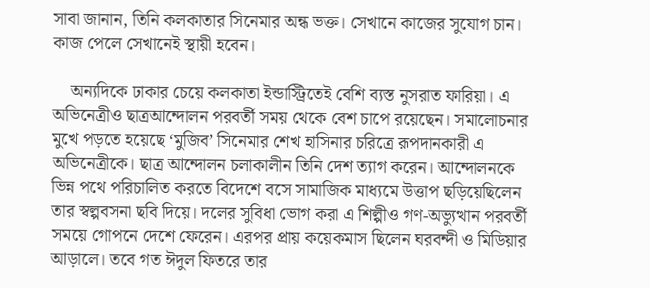সাবা জানান, তিনি কলকাতার সিনেমার অন্ধ ভক্ত। সেখানে কাজের সুযোগ চান। কাজ পেলে সেখানেই স্থায়ী হবেন।

    অন্যদিকে ঢাকার চেয়ে কলকাতা ইন্ডাস্ট্রিতেই বেশি ব্যস্ত নুসরাত ফারিয়া। এ অভিনেত্রীও ছাত্রআন্দোলন পরবর্তী সময় থেকে বেশ চাপে রয়েছেন। সমালোচনার মুখে পড়তে হয়েছে ‘মুজিব’ সিনেমার শেখ হাসিনার চরিত্রে রূপদানকারী এ অভিনেত্রীকে। ছাত্র আন্দোলন চলাকালীন তিনি দেশ ত্যাগ করেন। আন্দোলনকে ভিন্ন পথে পরিচালিত করতে বিদেশে বসে সামাজিক মাধ্যমে উত্তাপ ছড়িয়েছিলেন তার স্বল্পবসনা ছবি দিয়ে। দলের সুবিধা ভোগ করা এ শিল্পীও গণ-অভ্যুত্থান পরবর্তী সময়ে গোপনে দেশে ফেরেন। এরপর প্রায় কয়েকমাস ছিলেন ঘরবন্দী ও মিডিয়ার আড়ালে। তবে গত ঈদুল ফিতরে তার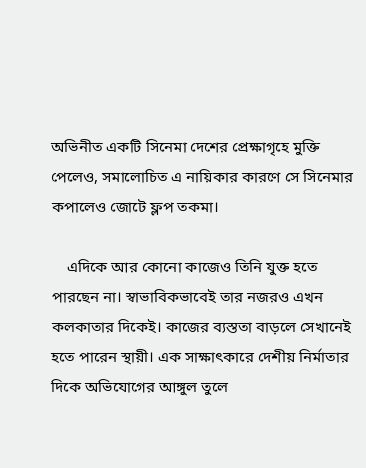অভিনীত একটি সিনেমা দেশের প্রেক্ষাগৃহে মুক্তি পেলেও, সমালোচিত এ নায়িকার কারণে সে সিনেমার কপালেও জোটে ফ্লপ তকমা।

    এদিকে আর কোনো কাজেও তিনি যুক্ত হতে পারছেন না। স্বাভাবিকভাবেই তার নজরও এখন কলকাতার দিকেই। কাজের ব্যস্ততা বাড়লে সেখানেই হতে পারেন স্থায়ী। এক সাক্ষাৎকারে দেশীয় নির্মাতার দিকে অভিযোগের আঙ্গুল তুলে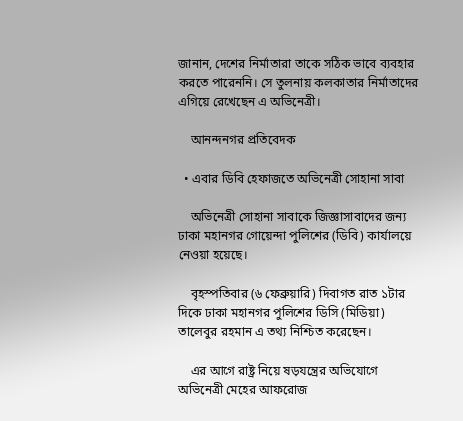জানান, দেশের নির্মাতারা তাকে সঠিক ভাবে ব্যবহার করতে পারেননি। সে তুলনায় কলকাতার নির্মাতাদের এগিয়ে রেখেছেন এ অভিনেত্রী।

    আনন্দনগর প্রতিবেদক

  • এবার ডিবি হেফাজতে অভিনেত্রী সোহানা সাবা

    অভিনেত্রী সোহানা সাবাকে জিজ্ঞাসাবাদের জন্য ঢাকা মহানগর গোয়েন্দা পুলিশের (ডিবি) কার্যালয়ে নেওয়া হয়েছে।

    বৃহস্পতিবার (৬ ফেব্রুয়ারি) দিবাগত রাত ১টার দিকে ঢাকা মহানগর পুলিশের ডিসি (মিডিয়া) তালেবুর রহমান এ তথ্য নিশ্চিত করেছেন।

    এর আগে রাষ্ট্র নিয়ে ষড়যন্ত্রের অভিযোগে অভিনেত্রী মেহের আফরোজ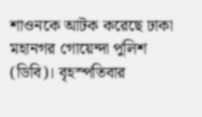শাওনকে আটক করেছে ঢাকা মহানগর গোয়েন্দা পুলিশ (ডিবি)। বৃহস্পতিবার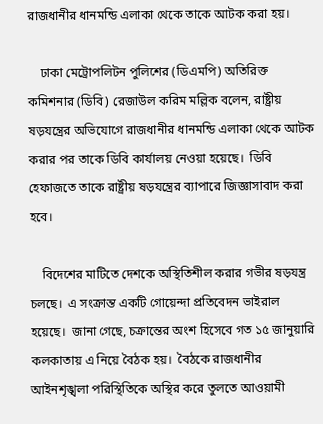রাজধানীর ধানমন্ডি এলাকা থেকে তাকে আটক করা হয়।

    ঢাকা মেট্রোপলিটন পুলিশের (ডিএমপি) অতিরিক্ত কমিশনার (ডিবি) রেজাউল করিম মল্লিক বলেন, রাষ্ট্রীয় ষড়যন্ত্রের অভিযোগে রাজধানীর ধানমন্ডি এলাকা থেকে আটক করার পর তাকে ডিবি কার্যালয় নেওয়া হয়েছে।  ডিবি হেফাজতে তাকে রাষ্ট্রীয় ষড়যন্ত্রের ব্যাপারে জিজ্ঞাসাবাদ করা হবে।

    বিদেশের মাটিতে দেশকে অস্থিতিশীল করার গভীর ষড়যন্ত্র চলছে।  এ সংক্রান্ত একটি গোয়েন্দা প্রতিবেদন ভাইরাল হয়েছে।  জানা গেছে, চক্রান্তের অংশ হিসেবে গত ১৫ জানুয়ারি কলকাতায় এ নিয়ে বৈঠক হয়।  বৈঠকে রাজধানীর আইনশৃঙ্খলা পরিস্থিতিকে অস্থির করে তুলতে আওয়ামী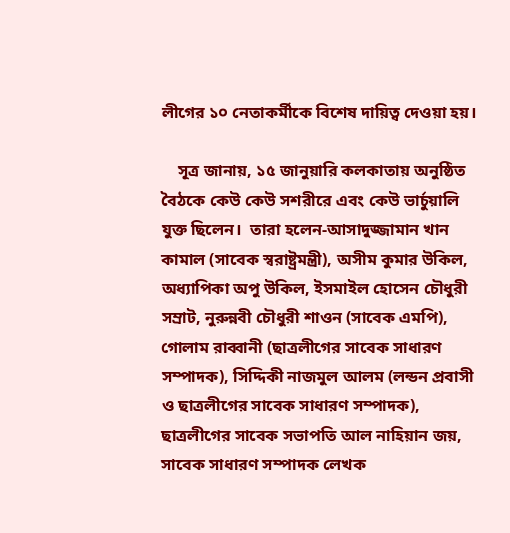লীগের ১০ নেতাকর্মীকে বিশেষ দায়িত্ব দেওয়া হয়।

    সূত্র জানায়, ১৫ জানুয়ারি কলকাতায় অনুষ্ঠিত বৈঠকে কেউ কেউ সশরীরে এবং কেউ ভার্চুয়ালি যুক্ত ছিলেন।  তারা হলেন-আসাদুজ্জামান খান কামাল (সাবেক স্বরাষ্ট্রমন্ত্রী), অসীম কুমার উকিল, অধ্যাপিকা অপু উকিল, ইসমাইল হোসেন চৌধুরী সম্রাট, নুরুন্নবী চৌধুরী শাওন (সাবেক এমপি), গোলাম রাব্বানী (ছাত্রলীগের সাবেক সাধারণ সম্পাদক), সিদ্দিকী নাজমুল আলম (লন্ডন প্রবাসী ও ছাত্রলীগের সাবেক সাধারণ সম্পাদক), ছাত্রলীগের সাবেক সভাপতি আল নাহিয়ান জয়, সাবেক সাধারণ সম্পাদক লেখক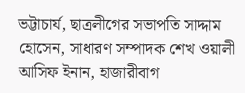ভট্টাচার্য, ছাত্রলীগের সভাপতি সাদ্দাম হোসেন, সাধারণ সম্পাদক শেখ ওয়ালী আসিফ ইনান, হাজারীবাগ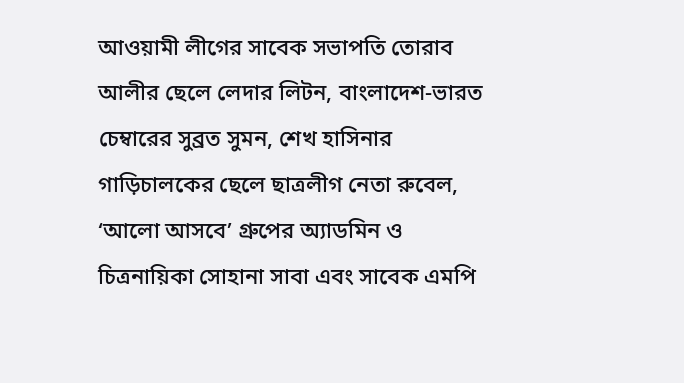আওয়ামী লীগের সাবেক সভাপতি তোরাব আলীর ছেলে লেদার লিটন, বাংলাদেশ-ভারত চেম্বারের সুব্রত সুমন, শেখ হাসিনার গাড়িচালকের ছেলে ছাত্রলীগ নেতা রুবেল, ‘আলো আসবে’ গ্রুপের অ্যাডমিন ও চিত্রনায়িকা সোহানা সাবা এবং সাবেক এমপি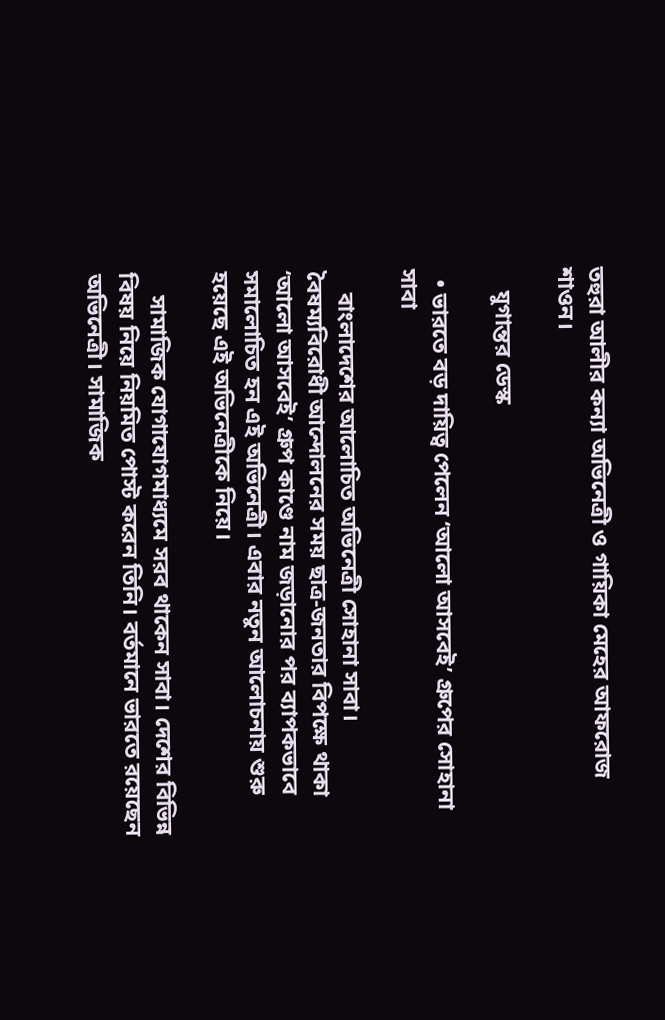তহুরা আলীর কন্যা অভিনেত্রী ও গায়িকা মেহের আফরোজ শাওন।

    যুগান্তর ডেস্ক

  • ভারতে বড় দায়িত্ব পেলেন ‘আলো আসবেই’ গ্রুপের সোহানা সাবা

    বাংলাদেশের আলোচিত অভিনেত্রী সোহানা সাবা। বৈষম্যবিরোধী আন্দোলনের সময় ছাত্র-জনতার বিপক্ষে থাকা ‘আলো আসবেই’ গ্রুপ কাণ্ডে নাম জড়ানোর পর ব্যাপকভাবে সমালোচিত হন এই অভিনেত্রী। এবার নতুন আলোচনায় শুরু হয়েছে এই অভিনেত্রীকে নিয়ে।

    সামাজিক যোগাযোগমাধ্যমে সরব থাকেন সাবা। দেশের বিভিন্ন বিষয় নিয়ে নিয়মিত পোস্ট করেন তিনি। বর্তমানে ভারতে রয়েছেন অভিনেত্রী। সামাজিক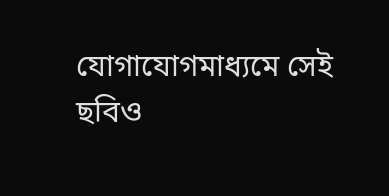যোগাযোগমাধ্যমে সেই ছবিও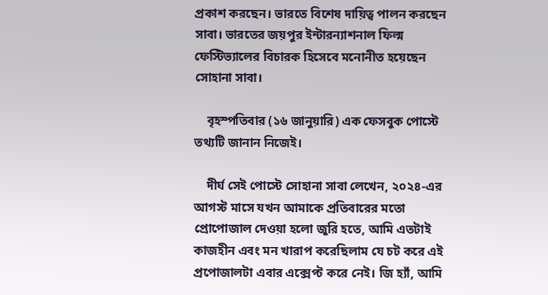প্রকাশ করছেন। ভারতে বিশেষ দায়িত্ব পালন করছেন সাবা। ভারতের জয়পুর ইন্টারন্যাশনাল ফিল্ম ফেস্টিভ্যালের বিচারক হিসেবে মনোনীত হয়েছেন সোহানা সাবা।

    বৃহস্পতিবার (১৬ জানুয়ারি) এক ফেসবুক পোস্টে তথ্যটি জানান নিজেই।

    দীর্ঘ সেই পোস্টে সোহানা সাবা লেখেন, ২০২৪-এর আগস্ট মাসে যখন আমাকে প্রতিবারের মতো প্রোপোজাল দেওয়া হলো জুরি হতে, আমি এতটাই কাজহীন এবং মন খারাপ করেছিলাম যে চট করে এই প্রপোজালটা এবার এক্সেপ্ট করে নেই। জি হ্যাঁ, আমি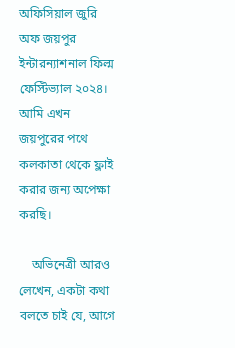অফিসিয়াল জুরি অফ জয়পুর ইন্টারন্যাশনাল ফিল্ম ফেস্টিভ্যাল ২০২৪। আমি এখন জয়পুরের পথে কলকাতা থেকে ফ্লাই করার জন্য অপেক্ষা করছি।

    অভিনেত্রী আরও লেখেন, একটা কথা বলতে চাই যে, আগে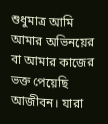শুধুমাত্র আমি আমার অভিনয়ের বা আমার কাজের ভক্ত পেয়েছি আজীবন। যারা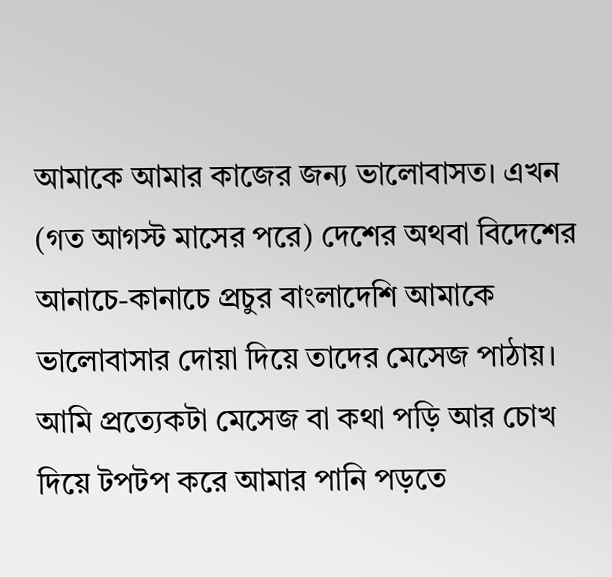আমাকে আমার কাজের জন্য ভালোবাসত। এখন (গত আগস্ট মাসের পরে) দেশের অথবা বিদেশের আনাচে-কানাচে প্রচুর বাংলাদেশি আমাকে ভালোবাসার দোয়া দিয়ে তাদের মেসেজ পাঠায়। আমি প্রত্যেকটা মেসেজ বা কথা পড়ি আর চোখ দিয়ে টপটপ করে আমার পানি পড়তে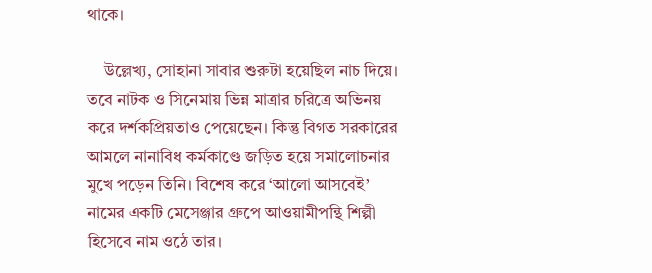থাকে।

    উল্লেখ্য, সোহানা সাবার শুরুটা হয়েছিল নাচ দিয়ে। তবে নাটক ও সিনেমায় ভিন্ন মাত্রার চরিত্রে অভিনয় করে দর্শকপ্রিয়তাও পেয়েছেন। কিন্তু বিগত সরকারের আমলে নানাবিধ কর্মকাণ্ডে জড়িত হয়ে সমালোচনার মুখে পড়েন তিনি। বিশেষ করে ‘আলো আসবেই’ নামের একটি মেসেঞ্জার গ্রুপে আওয়ামীপন্থি শিল্পী হিসেবে নাম ওঠে তার।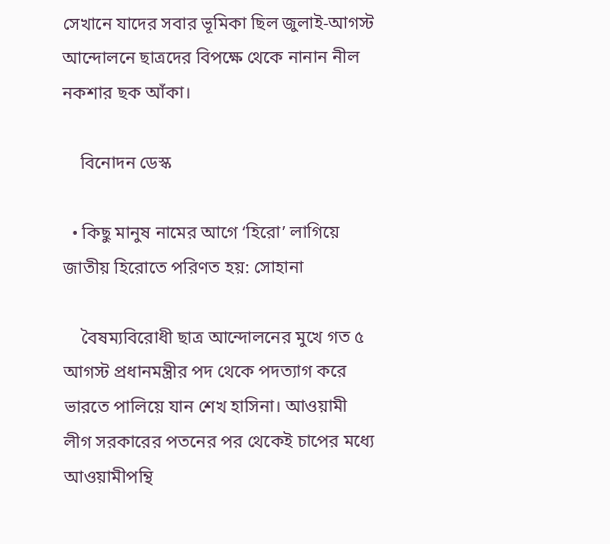সেখানে যাদের সবার ভূমিকা ছিল জুলাই-আগস্ট আন্দোলনে ছাত্রদের বিপক্ষে থেকে নানান নীল নকশার ছক আঁকা।

    বিনোদন ডেস্ক

  • কিছু মানুষ নামের আগে ‘হিরো’ লাগিয়ে জাতীয় হিরোতে পরিণত হয়: সোহানা

    বৈষম্যবিরোধী ছাত্র আন্দোলনের মুখে গত ৫ আগস্ট প্রধানমন্ত্রীর পদ থেকে পদত্যাগ করে ভারতে পালিয়ে যান শেখ হাসিনা। আওয়ামী লীগ সরকারের পতনের পর থেকেই চাপের মধ্যে আওয়ামীপন্থি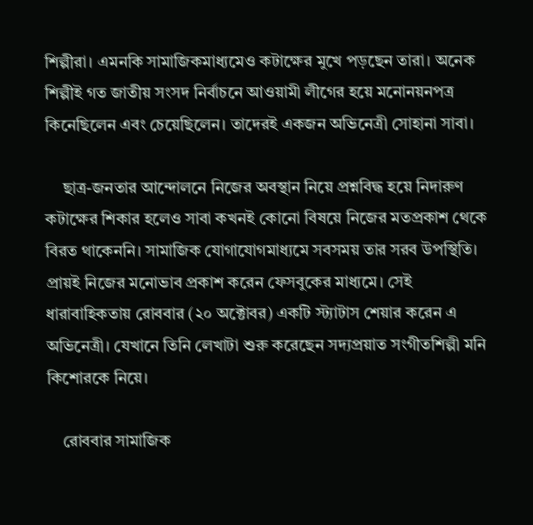শিল্পীরা। এমনকি সামাজিকমাধ্যমেও কটাক্ষের মুখে পড়ছেন তারা। অনেক শিল্পীই গত জাতীয় সংসদ নির্বাচনে আওয়ামী লীগের হয়ে মনোনয়নপত্র কিনেছিলেন এবং চেয়েছিলেন। তাদেরই একজন অভিনেত্রী সোহানা সাবা।

    ছাত্র-জনতার আন্দোলনে নিজের অবস্থান নিয়ে প্রশ্নবিদ্ধ হয়ে নিদারুণ কটাক্ষের শিকার হলেও সাবা কখনই কোনো বিষয়ে নিজের মতপ্রকাশ থেকে বিরত থাকেননি। সামাজিক যোগাযোগমাধ্যমে সবসময় তার সরব উপস্থিতি। প্রায়ই নিজের মনোভাব প্রকাশ করেন ফেসবুকের মাধ্যমে। সেই ধারাবাহিকতায় রোববার (২০ অক্টোবর) একটি স্ট্যাটাস শেয়ার করেন এ অভিনেত্রী। যেখানে তিনি লেখাটা শুরু করেছেন সদ্যপ্রয়াত সংগীতশিল্পী মনি কিশোরকে নিয়ে।

    রোববার সামাজিক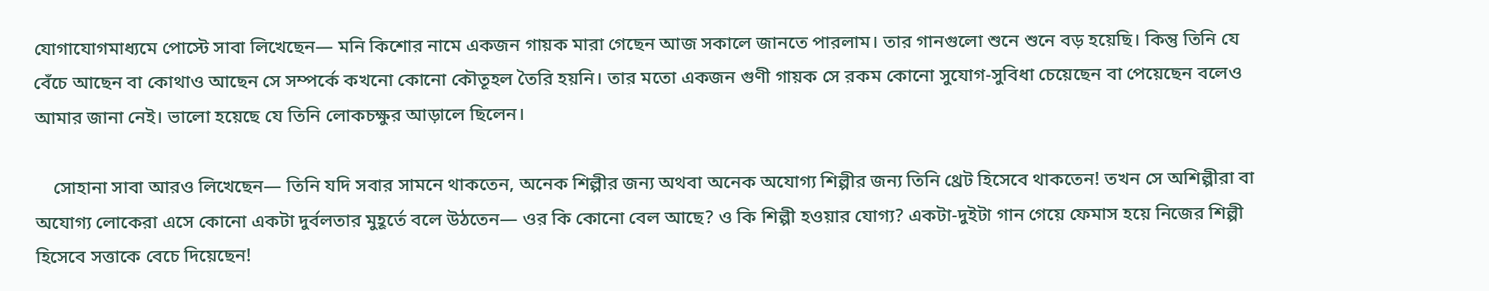যোগাযোগমাধ্যমে পোস্টে সাবা লিখেছেন— মনি কিশোর নামে একজন গায়ক মারা গেছেন আজ সকালে জানতে পারলাম। তার গানগুলো শুনে শুনে বড় হয়েছি। কিন্তু তিনি যে বেঁচে আছেন বা কোথাও আছেন সে সম্পর্কে কখনো কোনো কৌতূহল তৈরি হয়নি। তার মতো একজন গুণী গায়ক সে রকম কোনো সুযোগ-সুবিধা চেয়েছেন বা পেয়েছেন বলেও আমার জানা নেই। ভালো হয়েছে যে তিনি লোকচক্ষুর আড়ালে ছিলেন।

    সোহানা সাবা আরও লিখেছেন— তিনি যদি সবার সামনে থাকতেন, অনেক শিল্পীর জন্য অথবা অনেক অযোগ্য শিল্পীর জন্য তিনি থ্রেট হিসেবে থাকতেন! তখন সে অশিল্পীরা বা অযোগ্য লোকেরা এসে কোনো একটা দুর্বলতার মুহূর্তে বলে উঠতেন— ওর কি কোনো বেল আছে? ও কি শিল্পী হওয়ার যোগ্য? একটা-দুইটা গান গেয়ে ফেমাস হয়ে নিজের শিল্পী হিসেবে সত্তাকে বেচে দিয়েছেন!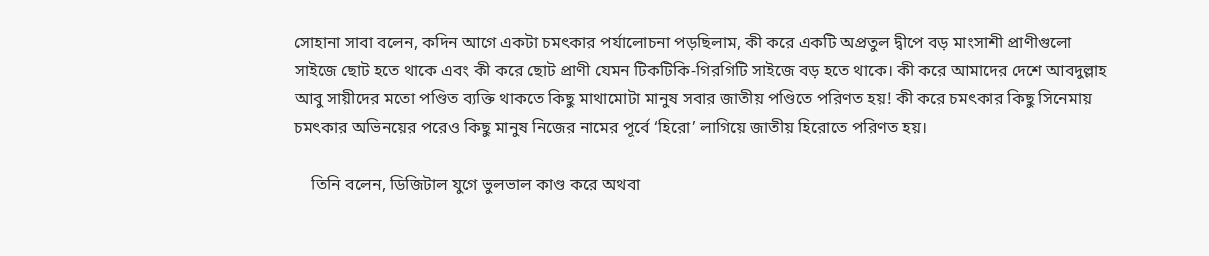সোহানা সাবা বলেন, কদিন আগে একটা চমৎকার পর্যালোচনা পড়ছিলাম, কী করে একটি অপ্রতুল দ্বীপে বড় মাংসাশী প্রাণীগুলো সাইজে ছোট হতে থাকে এবং কী করে ছোট প্রাণী যেমন টিকটিকি-গিরগিটি সাইজে বড় হতে থাকে। কী করে আমাদের দেশে আবদুল্লাহ আবু সায়ীদের মতো পণ্ডিত ব্যক্তি থাকতে কিছু মাথামোটা মানুষ সবার জাতীয় পণ্ডিতে পরিণত হয়! কী করে চমৎকার কিছু সিনেমায় চমৎকার অভিনয়ের পরেও কিছু মানুষ নিজের নামের পূর্বে ‘হিরো’ লাগিয়ে জাতীয় হিরোতে পরিণত হয়।

    তিনি বলেন, ডিজিটাল যুগে ভুলভাল কাণ্ড করে অথবা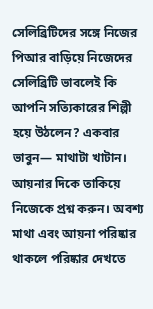সেলিব্রিটিদের সঙ্গে নিজের পিআর বাড়িয়ে নিজেদের সেলিব্রিটি ভাবলেই কি আপনি সত্যিকারের শিল্পী হয়ে উঠলেন? একবার ভাবুন— মাথাটা খাটান। আয়নার দিকে তাকিয়ে নিজেকে প্রশ্ন করুন। অবশ্য মাথা এবং আয়না পরিষ্কার থাকলে পরিষ্কার দেখতে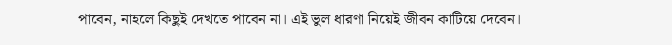পাবেন, নাহলে কিছুই দেখতে পাবেন না। এই ভুল ধারণা নিয়েই জীবন কাটিয়ে দেবেন।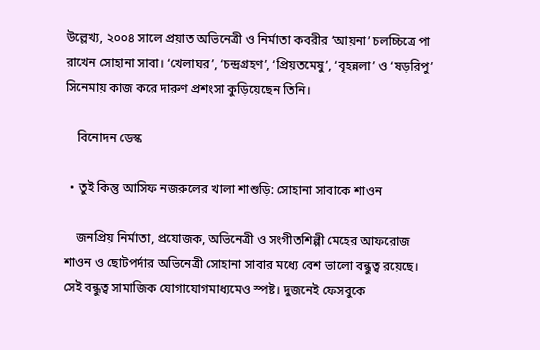উল্লেখ্য, ২০০৪ সালে প্রয়াত অভিনেত্রী ও নির্মাতা কবরীর ‘আয়না’ চলচ্চিত্রে পা রাখেন সোহানা সাবা। ‘খেলাঘর’, ‘চন্দ্রগ্রহণ’, ‘প্রিয়তমেষু’, ‘বৃহন্নলা’ ও ‘ষড়রিপু’ সিনেমায় কাজ করে দারুণ প্রশংসা কুড়িয়েছেন তিনি।

    বিনোদন ডেস্ক

  • তুই কিন্তু আসিফ নজরুলের খালা শাশুড়ি: সোহানা সাবাকে শাওন

    জনপ্রিয় নির্মাতা, প্রযোজক, অভিনেত্রী ও সংগীতশিল্পী মেহের আফরোজ শাওন ও ছোটপর্দার অভিনেত্রী সোহানা সাবার মধ্যে বেশ ভালো বন্ধুত্ব রয়েছে। সেই বন্ধুত্ব সামাজিক যোগাযোগমাধ্যমেও স্পষ্ট। দুজনেই ফেসবুকে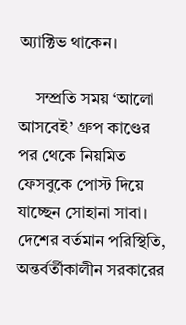অ্যাক্টিভ থাকেন।

    সম্প্রতি সময় ‘আলো আসবেই’ গ্রুপ কাণ্ডের পর থেকে নিয়মিত ফেসবুকে পোস্ট দিয়ে যাচ্ছেন সোহানা সাবা। দেশের বর্তমান পরিস্থিতি, অন্তর্বর্তীকালীন সরকারের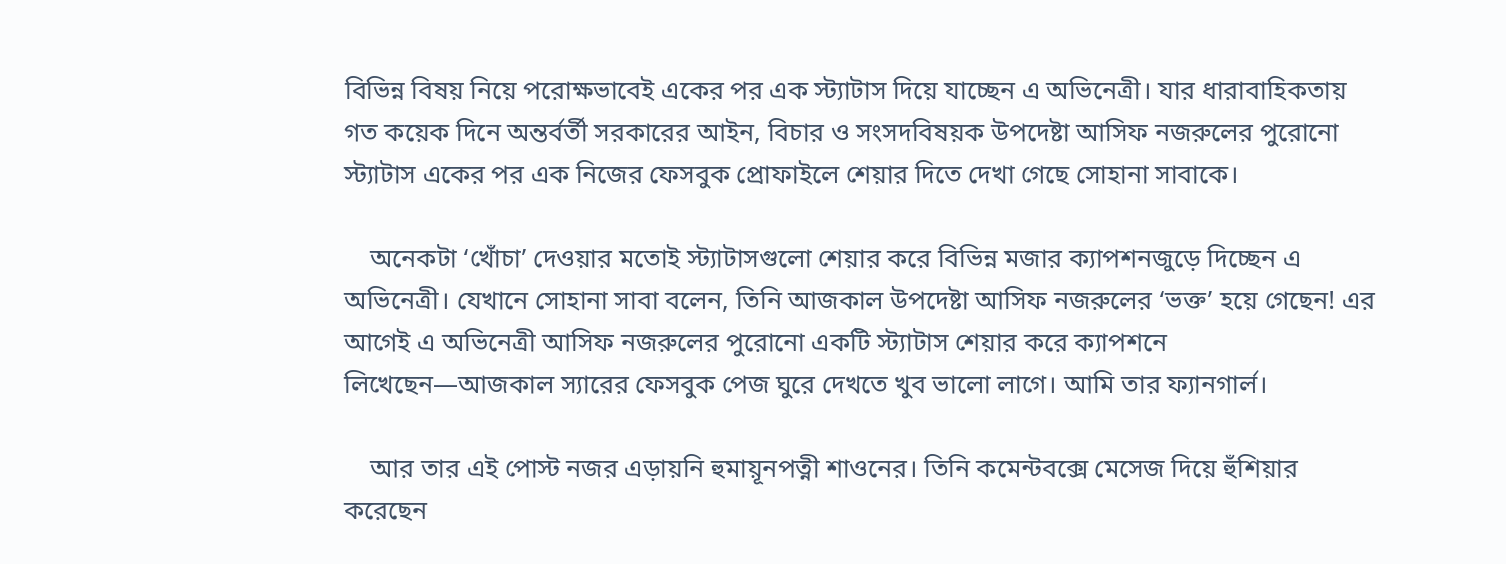বিভিন্ন বিষয় নিয়ে পরোক্ষভাবেই একের পর এক স্ট্যাটাস দিয়ে যাচ্ছেন এ অভিনেত্রী। যার ধারাবাহিকতায় গত কয়েক দিনে অন্তর্বর্তী সরকারের আইন, বিচার ও সংসদবিষয়ক উপদেষ্টা আসিফ নজরুলের পুরোনো স্ট্যাটাস একের পর এক নিজের ফেসবুক প্রোফাইলে শেয়ার দিতে দেখা গেছে সোহানা সাবাকে।

    অনেকটা ‘খোঁচা’ দেওয়ার মতোই স্ট্যাটাসগুলো শেয়ার করে বিভিন্ন মজার ক্যাপশনজুড়ে দিচ্ছেন এ অভিনেত্রী। যেখানে সোহানা সাবা বলেন, তিনি আজকাল উপদেষ্টা আসিফ নজরুলের ‘ভক্ত’ হয়ে গেছেন! এর আগেই এ অভিনেত্রী আসিফ নজরুলের পুরোনো একটি স্ট্যাটাস শেয়ার করে ক্যাপশনে লিখেছেন—আজকাল স্যারের ফেসবুক পেজ ঘুরে দেখতে খুব ভালো লাগে। আমি তার ফ্যানগার্ল।

    আর তার এই পোস্ট নজর এড়ায়নি হুমায়ূনপত্নী শাওনের। তিনি কমেন্টবক্সে মেসেজ দিয়ে হুঁশিয়ার করেছেন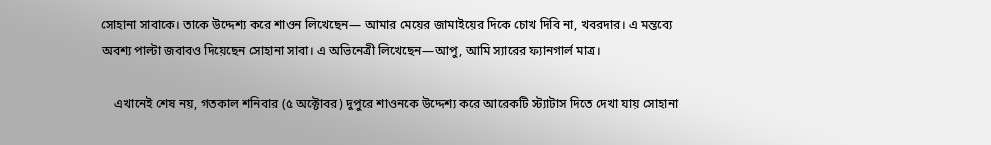সোহানা সাবাকে। তাকে উদ্দেশ্য করে শাওন লিখেছেন— আমার মেয়ের জামাইয়ের দিকে চোখ দিবি না, খবরদার। এ মন্তব্যে অবশ্য পাল্টা জবাবও দিয়েছেন সোহানা সাবা। এ অভিনেত্রী লিখেছেন—আপু, আমি স্যারের ফ্যানগার্ল মাত্র।

    এখানেই শেষ নয়, গতকাল শনিবার (৫ অক্টোবর) দুপুরে শাওনকে উদ্দেশ্য করে আরেকটি স্ট্যাটাস দিতে দেখা যায় সোহানা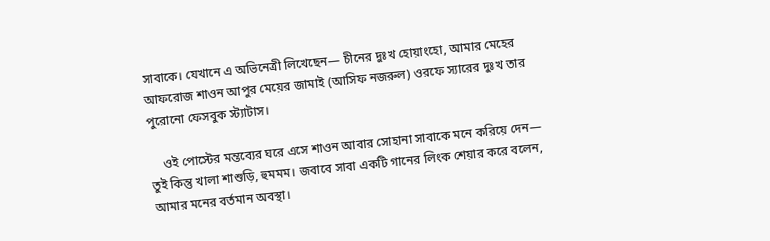সাবাকে। যেখানে এ অভিনেত্রী লিখেছেন— চীনের দুঃখ হোয়াংহো, আমার মেহের আফরোজ শাওন আপুর মেয়ের জামাই (আসিফ নজরুল) ওরফে স্যারের দুঃখ তার পুরোনো ফেসবুক স্ট্যাটাস।

    ওই পোস্টের মন্তব্যের ঘরে এসে শাওন আবার সোহানা সাবাকে মনে করিয়ে দেন— তুই কিন্তু খালা শাশুড়ি, হুমমম। জবাবে সাবা একটি গানের লিংক শেয়ার করে বলেন, আমার মনের বর্তমান অবস্থা।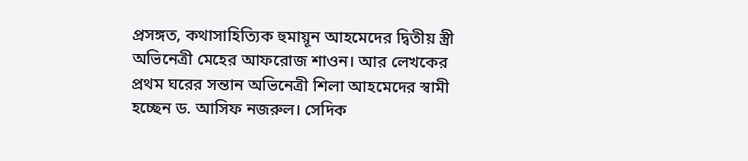প্রসঙ্গত, কথাসাহিত্যিক হুমায়ূন আহমেদের দ্বিতীয় স্ত্রী অভিনেত্রী মেহের আফরোজ শাওন। আর লেখকের প্রথম ঘরের সন্তান অভিনেত্রী শিলা আহমেদের স্বামী হচ্ছেন ড. আসিফ নজরুল। সেদিক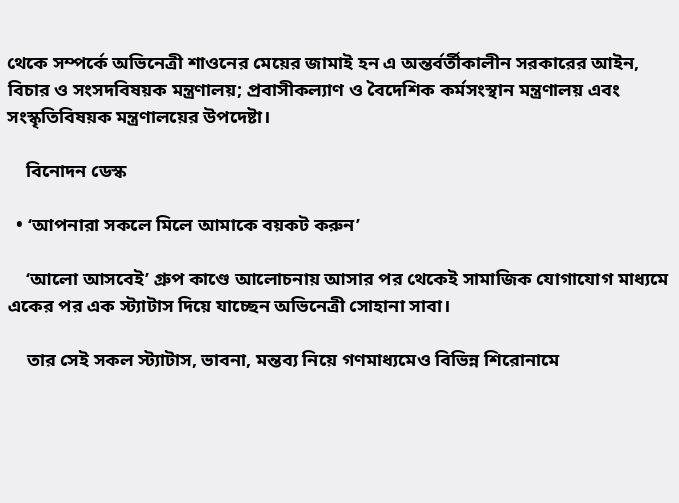থেকে সম্পর্কে অভিনেত্রী শাওনের মেয়ের জামাই হন এ অন্তর্বর্তীকালীন সরকারের আইন, বিচার ও সংসদবিষয়ক মন্ত্রণালয়; প্রবাসীকল্যাণ ও বৈদেশিক কর্মসংস্থান মন্ত্রণালয় এবং সংস্কৃতিবিষয়ক মন্ত্রণালয়ের উপদেষ্টা।

    বিনোদন ডেস্ক

  • ‘আপনারা সকলে মিলে আমাকে বয়কট করুন’

    ‘আলো আসবেই’ গ্রুপ কাণ্ডে আলোচনায় আসার পর থেকেই সামাজিক যোগাযোগ মাধ্যমে একের পর এক স্ট্যাটাস দিয়ে যাচ্ছেন অভিনেত্রী সোহানা সাবা।

    তার সেই সকল স্ট্যাটাস, ভাবনা, মন্তব্য নিয়ে গণমাধ্যমেও বিভিন্ন শিরোনামে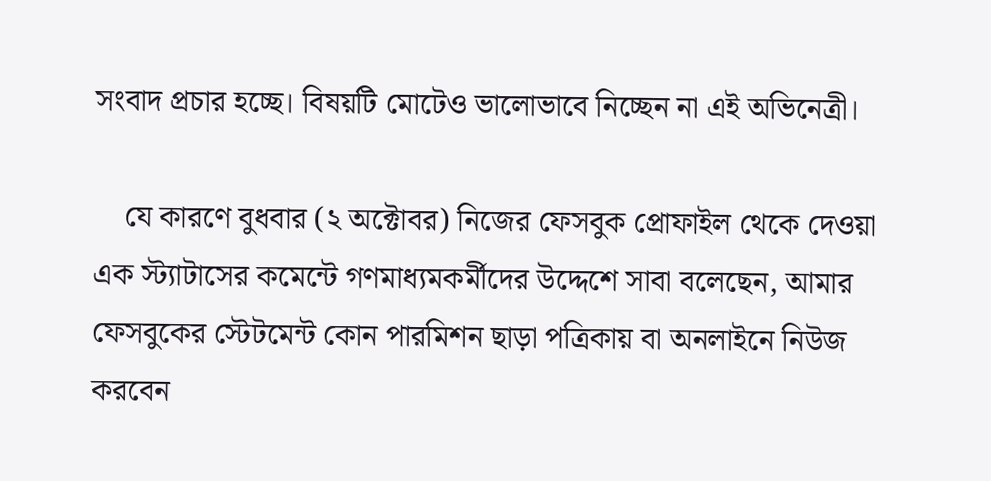সংবাদ প্রচার হচ্ছে। বিষয়টি মোটেও ভালোভাবে নিচ্ছেন না এই অভিনেত্রী।

    যে কারণে বুধবার (২ অক্টোবর) নিজের ফেসবুক প্রোফাইল থেকে দেওয়া এক স্ট্যাটাসের কমেন্টে গণমাধ্যমকর্মীদের উদ্দেশে সাবা বলেছেন, আমার ফেসবুকের স্টেটমেন্ট কোন পারমিশন ছাড়া পত্রিকায় বা অনলাইনে নিউজ করবেন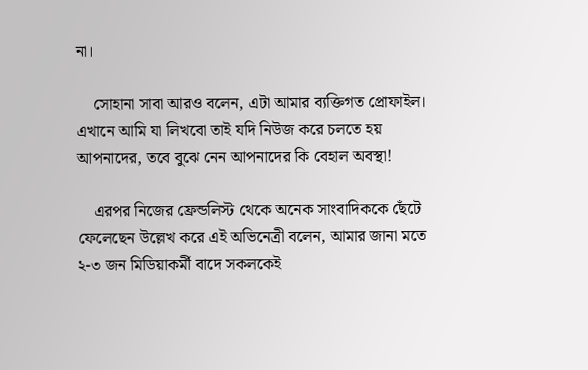না।

    সোহানা সাবা আরও বলেন, এটা আমার ব্যক্তিগত প্রোফাইল। এখানে আমি যা লিখবো তাই যদি নিউজ করে চলতে হয় আপনাদের, তবে বুঝে নেন আপনাদের কি বেহাল অবস্থা!

    এরপর নিজের ফ্রেন্ডলিস্ট থেকে অনেক সাংবাদিককে ছেঁটে ফেলেছেন উল্লেখ করে এই অভিনেত্রী বলেন, আমার জানা মতে ২-৩ জন মিডিয়াকর্মী বাদে সকলকেই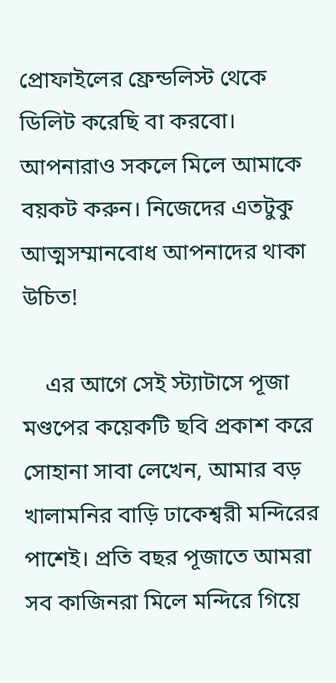প্রোফাইলের ফ্রেন্ডলিস্ট থেকে ডিলিট করেছি বা করবো। আপনারাও সকলে মিলে আমাকে বয়কট করুন। নিজেদের এতটুকু আত্মসম্মানবোধ আপনাদের থাকা উচিত!

    এর আগে সেই স্ট্যাটাসে পূজা মণ্ডপের কয়েকটি ছবি প্রকাশ করে সোহানা সাবা লেখেন, আমার বড় খালামনির বাড়ি ঢাকেশ্বরী মন্দিরের পাশেই। প্রতি বছর পূজাতে আমরা সব কাজিনরা মিলে মন্দিরে গিয়ে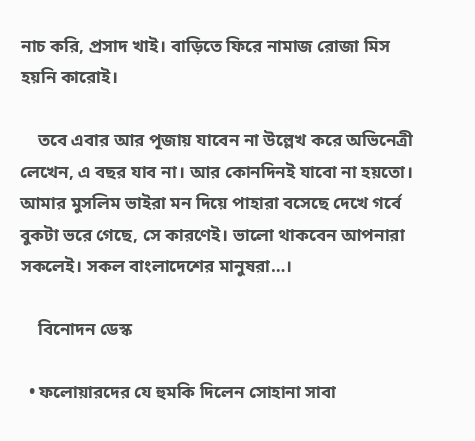নাচ করি, প্রসাদ খাই। বাড়িতে ফিরে নামাজ রোজা মিস হয়নি কারোই।

    তবে এবার আর পূজায় যাবেন না উল্লেখ করে অভিনেত্রী লেখেন, এ বছর যাব না। আর কোনদিনই যাবো না হয়তো। আমার মুসলিম ভাইরা মন দিয়ে পাহারা বসেছে দেখে গর্বে বুকটা ভরে গেছে, সে কারণেই। ভালো থাকবেন আপনারা সকলেই। সকল বাংলাদেশের মানুষরা…।

    বিনোদন ডেস্ক

  • ফলোয়ারদের যে হুমকি দিলেন সোহানা সাবা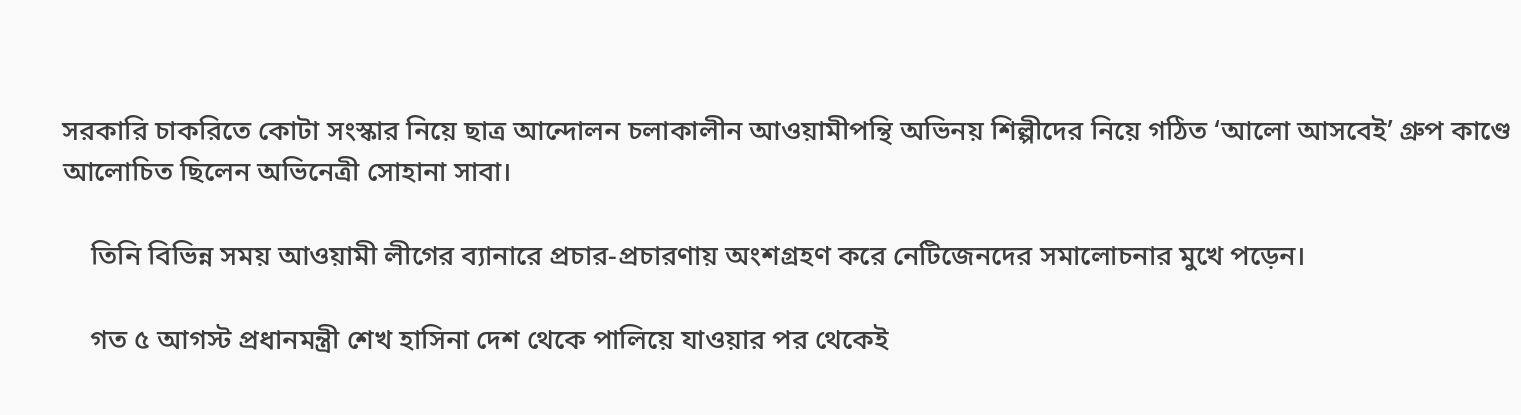সরকারি চাকরিতে কোটা সংস্কার নিয়ে ছাত্র আন্দোলন চলাকালীন আওয়ামীপন্থি অভিনয় শিল্পীদের নিয়ে গঠিত ‘আলো আসবেই’ গ্রুপ কাণ্ডে আলোচিত ছিলেন অভিনেত্রী সোহানা সাবা।

    তিনি বিভিন্ন সময় আওয়ামী লীগের ব্যানারে প্রচার-প্রচারণায় অংশগ্রহণ করে নেটিজেনদের সমালোচনার মুখে পড়েন।

    গত ৫ আগস্ট প্রধানমন্ত্রী শেখ হাসিনা দেশ থেকে পালিয়ে যাওয়ার পর থেকেই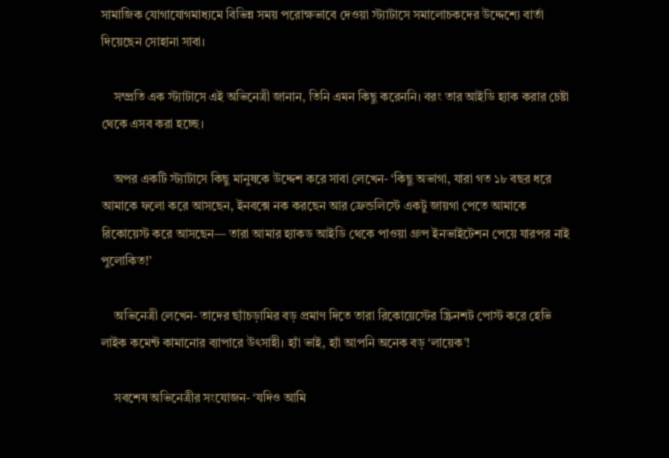সামাজিক যোগাযোগমাধ্যমে বিভিন্ন সময় পরোক্ষভাবে দেওয়া স্ট্যাটাসে সমালোচকদের উদ্দেশ্যে বার্তা দিয়েছেন সোহানা সাবা।

    সম্প্রতি এক স্ট্যাটাসে এই অভিনেত্রী জানান, তিনি এমন কিছু করেননি। বরং তার আইডি হ্যাক করার চেষ্টা থেকে এসব করা হচ্ছে।

    অপর একটি স্ট্যাটাসে কিছু মানুষকে উদ্দেশ করে সাবা লেখেন- ‘কিছু অভাগা, যারা গত ১৮ বছর ধরে আমাকে ফলো করে আসছেন, ইনবক্সে নক করছেন আর ফ্রেন্ডলিস্টে একটু জায়গা পেতে আমাকে রিকোয়েস্ট করে আসছেন— তারা আমার হ্যাকড আইডি থেকে পাওয়া গ্রুপ ইনভাইটেশন পেয়ে যারপর নাই পুলোকিত!’

    অভিনেত্রী লেখেন- তাদের ছ্যাঁচড়ামির বড় প্রমাণ দিতে তারা রিকোয়েস্টের স্ক্রিনশট পোস্ট করে হেভি লাইক কমেন্ট কামানোর ব্যাপারে উৎসাহী। হ্যাঁ ভাই, হ্যাঁ আপনি অনেক বড় ‘লায়েক’!

    সবশেষ অভিনেত্রীর সংযোজন- ‘যদিও আমি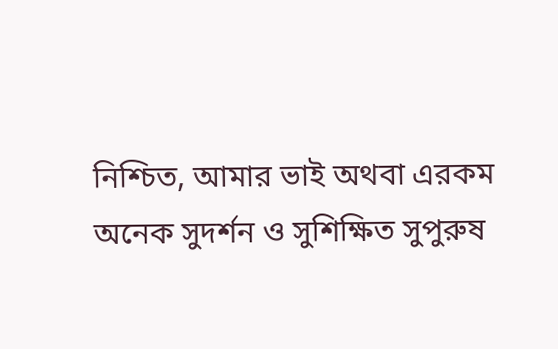নিশ্চিত, আমার ভাই অথবা এরকম অনেক সুদর্শন ও সুশিক্ষিত সুপুরুষ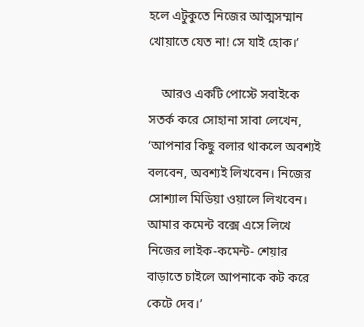হলে এটুকুতে নিজের আত্মসম্মান খোয়াতে যেত না! সে যাই হোক।’

    আরও একটি পোস্টে সবাইকে সতর্ক করে সোহানা সাবা লেখেন, ‘আপনার কিছু বলার থাকলে অবশ্যই বলবেন, অবশ্যই লিখবেন। নিজের সোশ্যাল মিডিয়া ওয়ালে লিখবেন। আমার কমেন্ট বক্সে এসে লিখে নিজের লাইক-কমেন্ট- শেয়ার বাড়াতে চাইলে আপনাকে কট করে কেটে দেব।’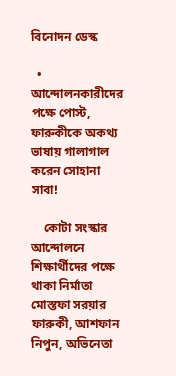বিনোদন ডেস্ক

  • আন্দোলনকারীদের পক্ষে পোস্ট, ফারুকীকে অকথ্য ভাষায় গালাগাল করেন সোহানা সাবা!

    কোটা সংস্কার আন্দোলনে শিক্ষার্থীদের পক্ষে থাকা নির্মাতা মোস্তফা সরয়ার ফারুকী, আশফান নিপুন, অভিনেতা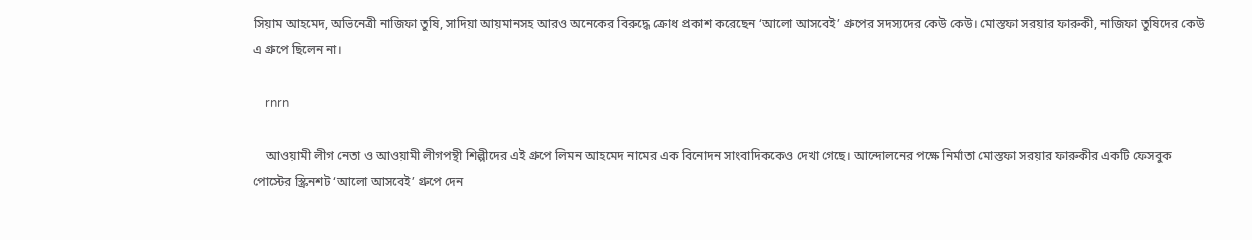সিয়াম আহমেদ, অভিনেত্রী নাজিফা তুষি, সাদিয়া আয়মানসহ আরও অনেকের বিরুদ্ধে ক্রোধ প্রকাশ করেছেন ‘আলো আসবেই’ গ্রুপের সদস্যদের কেউ কেউ। মোস্তফা সরয়ার ফারুকী, নাজিফা তুষিদের কেউ এ গ্রুপে ছিলেন না।

    rnrn

    আওয়ামী লীগ নেতা ও আওয়ামী লীগপন্থী শিল্পীদের এই গ্রুপে লিমন আহমেদ নামের এক বিনোদন সাংবাদিককেও দেখা গেছে। আন্দোলনের পক্ষে নির্মাতা মোস্তফা সরয়ার ফারুকীর একটি ফেসবুক পোস্টের স্ক্রিনশট ‘আলো আসবেই’ গ্রুপে দেন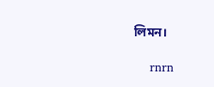লিমন।

    rnrn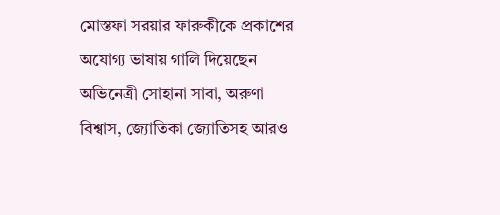মোস্তফা সরয়ার ফারুকীকে প্রকাশের অযোগ্য ভাষায় গালি দিয়েছেন অভিনেত্রী সোহানা সাবা, অরুণা বিশ্বাস, জ্যোতিকা জ্যোতিসহ আরও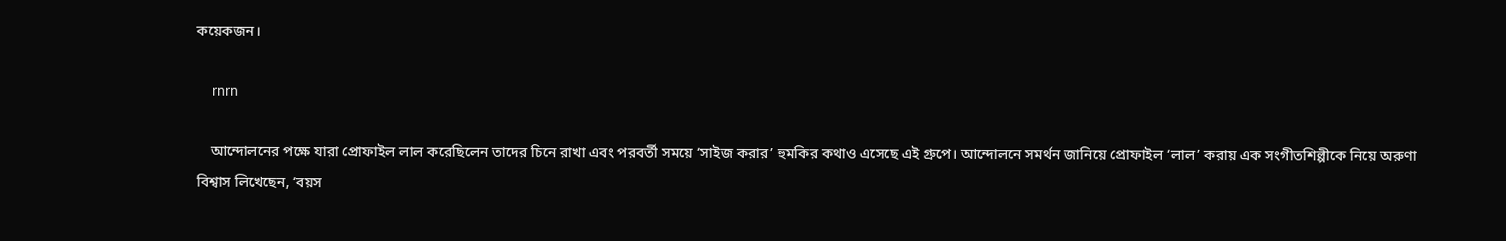কয়েকজন।

    rnrn

    আন্দোলনের পক্ষে যারা প্রোফাইল লাল করেছিলেন তাদের চিনে রাখা এবং পরবর্তী সময়ে ‘সাইজ করার’ হুমকির কথাও এসেছে এই গ্রুপে। আন্দোলনে সমর্থন জানিয়ে প্রোফাইল ‘লাল’ করায় এক সংগীতশিল্পীকে নিয়ে অরুণা বিশ্বাস লিখেছেন, ‘বয়স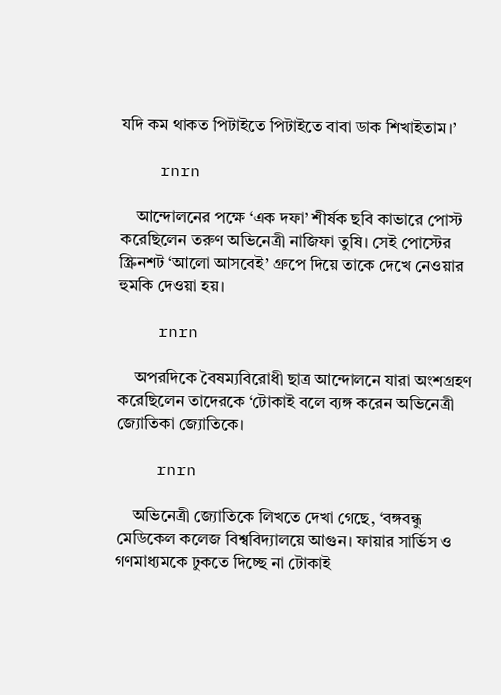যদি কম থাকত পিটাইতে পিটাইতে বাবা ডাক শিখাইতাম।’

    rnrn

    আন্দোলনের পক্ষে ‘এক দফা’ শীর্ষক ছবি কাভারে পোস্ট করেছিলেন তরুণ অভিনেত্রী নাজিফা তুষি। সেই পোস্টের স্ক্রিনশট ‘আলো আসবেই’ গ্রুপে দিয়ে তাকে দেখে নেওয়ার হুমকি দেওয়া হয়।

    rnrn

    অপরদিকে বৈষম্যবিরোধী ছাত্র আন্দোলনে যারা অংশগ্রহণ করেছিলেন তাদেরকে ‘টোকাই বলে ব্যঙ্গ করেন অভিনেত্রী জ্যোতিকা জ্যোতিকে।

    rnrn

    অভিনেত্রী জ্যোতিকে লিখতে দেখা গেছে, ‘বঙ্গবন্ধু মেডিকেল কলেজ বিশ্ববিদ্যালয়ে আগুন। ফায়ার সার্ভিস ও গণমাধ্যমকে ঢুকতে দিচ্ছে না টোকাই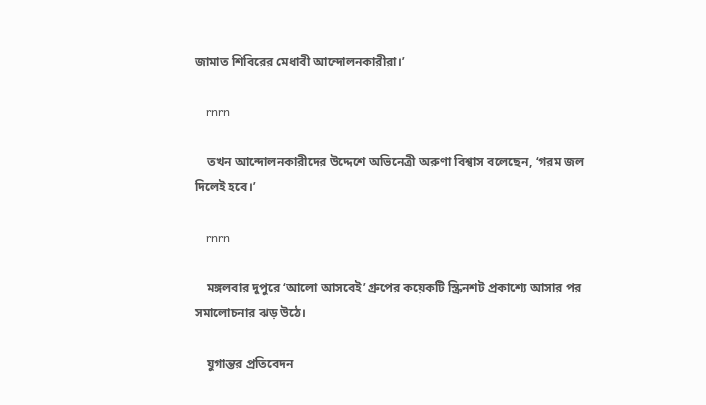জামাত শিবিরের মেধাবী আন্দোলনকারীরা।’

    rnrn

    তখন আন্দোলনকারীদের উদ্দেশে অভিনেত্রী অরুণা বিশ্বাস বলেছেন, ‘গরম জল দিলেই হবে।’

    rnrn

    মঙ্গলবার দুপুরে ‘আলো আসবেই’ গ্রুপের কয়েকটি স্ক্রিনশট প্রকাশ্যে আসার পর সমালোচনার ঝড় উঠে।

    যুগান্তর প্রতিবেদন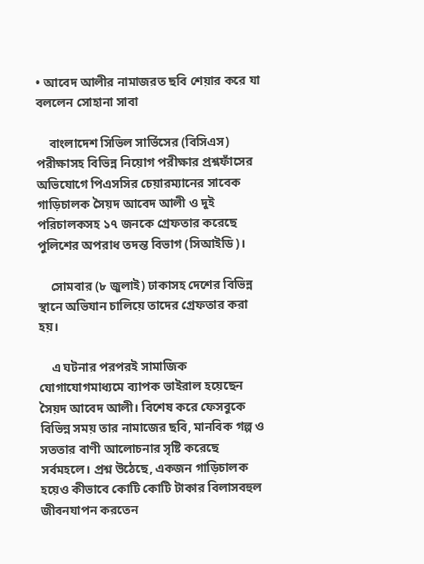• আবেদ আলীর নামাজরত ছবি শেয়ার করে যা বললেন সোহানা সাবা

    বাংলাদেশ সিভিল সার্ভিসের (বিসিএস) পরীক্ষাসহ বিভিন্ন নিয়োগ পরীক্ষার প্রশ্নফাঁসের অভিযোগে পিএসসির চেয়ারম্যানের সাবেক গাড়িচালক সৈয়দ আবেদ আলী ও দুই পরিচালকসহ ১৭ জনকে গ্রেফতার করেছে পুলিশের অপরাধ তদন্ত বিভাগ (সিআইডি)।

    সোমবার (৮ জুলাই) ঢাকাসহ দেশের বিভিন্ন স্থানে অভিযান চালিয়ে তাদের গ্রেফতার করা হয়।

    এ ঘটনার পরপরই সামাজিক যোগাযোগমাধ্যমে ব্যাপক ভাইরাল হয়েছেন সৈয়দ আবেদ আলী। বিশেষ করে ফেসবুকে বিভিন্ন সময় তার নামাজের ছবি, মানবিক গল্প ও সততার বাণী আলোচনার সৃষ্টি করেছে সর্বমহলে। প্রশ্ন উঠেছে, একজন গাড়িচালক হয়েও কীভাবে কোটি কোটি টাকার বিলাসবহুল জীবনযাপন করতেন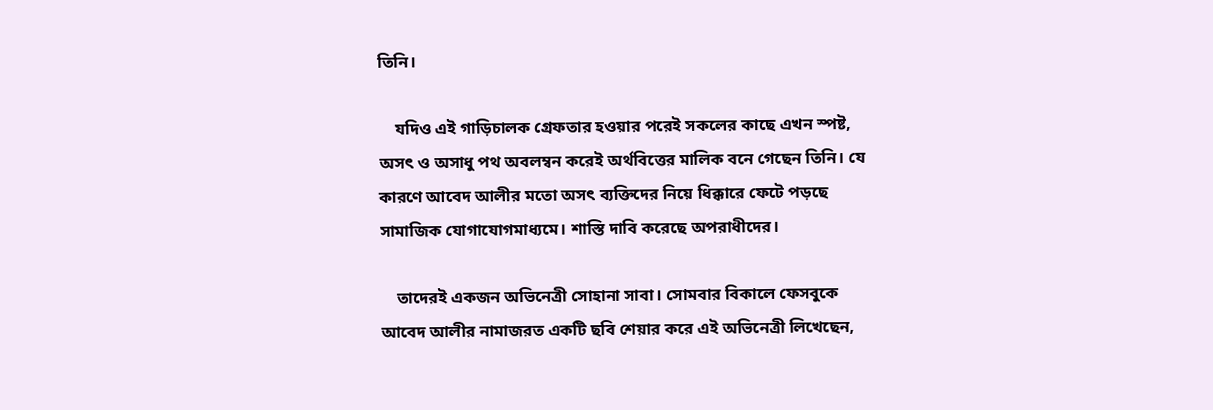তিনি।

    যদিও এই গাড়িচালক গ্রেফতার হওয়ার পরেই সকলের কাছে এখন স্পষ্ট, অসৎ ও অসাধু পথ অবলম্বন করেই অর্থবিত্তের মালিক বনে গেছেন তিনি। যে কারণে আবেদ আলীর মতো অসৎ ব্যক্তিদের নিয়ে ধিক্কারে ফেটে পড়ছে সামাজিক যোগাযোগমাধ্যমে। শাস্তি দাবি করেছে অপরাধীদের।

    তাদেরই একজন অভিনেত্রী সোহানা সাবা। সোমবার বিকালে ফেসবুকে আবেদ আলীর নামাজরত একটি ছবি শেয়ার করে এই অভিনেত্রী লিখেছেন,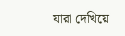যারা দেখিয়ে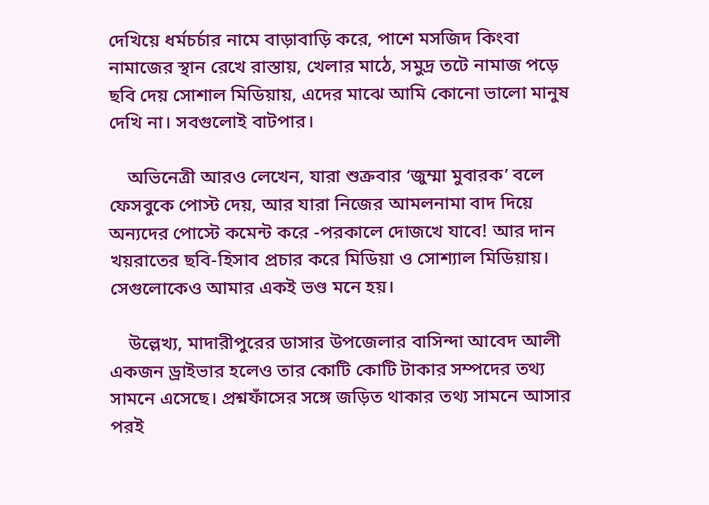দেখিয়ে ধর্মচর্চার নামে বাড়াবাড়ি করে, পাশে মসজিদ কিংবা নামাজের স্থান রেখে রাস্তায়, খেলার মাঠে, সমুদ্র তটে নামাজ পড়ে ছবি দেয় সোশাল মিডিয়ায়, এদের মাঝে আমি কোনো ভালো মানুষ দেখি না। সবগুলোই বাটপার।

    অভিনেত্রী আরও লেখেন, যারা শুক্রবার ‘জুম্মা মুবারক’ বলে ফেসবুকে পোস্ট দেয়, আর যারা নিজের আমলনামা বাদ দিয়ে অন্যদের পোস্টে কমেন্ট করে -পরকালে দোজখে যাবে! আর দান খয়রাতের ছবি-হিসাব প্রচার করে মিডিয়া ও সোশ্যাল মিডিয়ায়। সেগুলোকেও আমার একই ভণ্ড মনে হয়।

    উল্লেখ্য, মাদারীপুরের ডাসার উপজেলার বাসিন্দা আবেদ আলী একজন ড্রাইভার হলেও তার কোটি কোটি টাকার সম্পদের তথ্য সামনে এসেছে। প্রশ্নফাঁসের সঙ্গে জড়িত থাকার তথ্য সামনে আসার পরই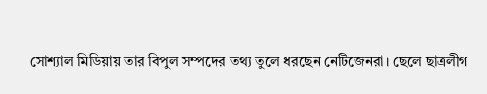সোশ্যাল মিডিয়ায় তার বিপুল সম্পদের তথ্য তুলে ধরছেন নেটিজেনরা। ছেলে ছাত্রলীগ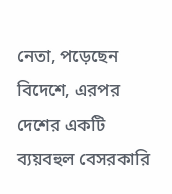নেতা, পড়েছেন বিদেশে, এরপর দেশের একটি ব্যয়বহুল বেসরকারি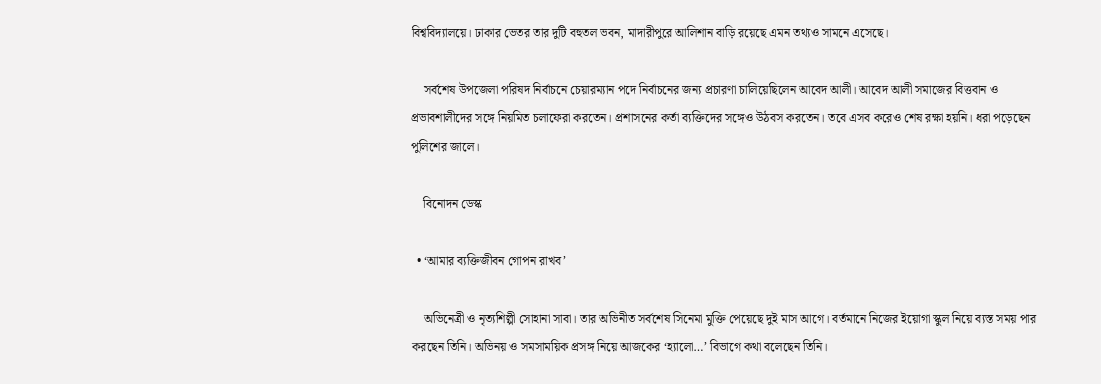বিশ্ববিদ্যালয়ে। ঢাকার ভেতর তার দুটি বহুতল ভবন, মাদারীপুরে আলিশান বাড়ি রয়েছে এমন তথ্যও সামনে এসেছে।

    সর্বশেষ উপজেলা পরিষদ নির্বাচনে চেয়ারম্যান পদে নির্বাচনের জন্য প্রচারণা চালিয়েছিলেন আবেদ আলী। আবেদ আলী সমাজের বিত্তবান ও প্রভাবশালীদের সঙ্গে নিয়মিত চলাফেরা করতেন। প্রশাসনের কর্তা ব্যক্তিদের সঙ্গেও উঠবস করতেন। তবে এসব করেও শেষ রক্ষা হয়নি। ধরা পড়েছেন পুলিশের জালে।

    বিনোদন ডেস্ক

  • ‘আমার ব্যক্তিজীবন গোপন রাখব’

    অভিনেত্রী ও নৃত্যশিল্পী সোহানা সাবা। তার অভিনীত সর্বশেষ সিনেমা মুক্তি পেয়েছে দুই মাস আগে। বর্তমানে নিজের ইয়োগা স্কুল নিয়ে ব্যস্ত সময় পার করছেন তিনি। অভিনয় ও সমসাময়িক প্রসঙ্গ নিয়ে আজকের ‘হ্যালো…’ বিভাগে কথা বলেছেন তিনি।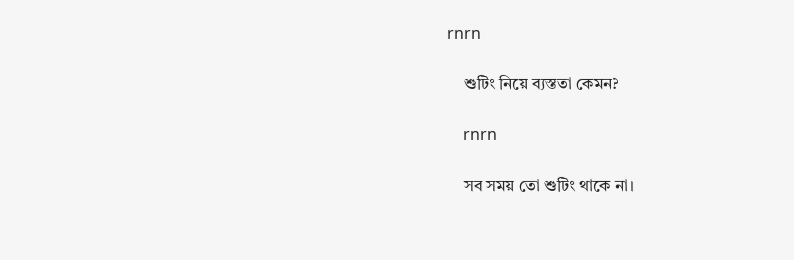rnrn

    শুটিং নিয়ে ব্যস্ততা কেমন?

    rnrn

    সব সময় তো শুটিং থাকে না।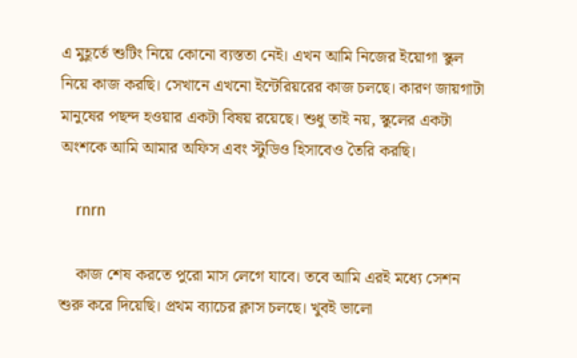এ মুহূর্তে শুটিং নিয়ে কোনো ব্যস্ততা নেই। এখন আমি নিজের ইয়োগা স্কুল নিয়ে কাজ করছি। সেখানে এখনো ইন্টেরিয়রের কাজ চলছে। কারণ জায়গাটা মানুষের পছন্দ হওয়ার একটা বিষয় রয়েছে। শুধু তাই নয়, স্কুলের একটা অংশকে আমি আমার অফিস এবং স্টুডিও হিসাবেও তৈরি করছি।

    rnrn

    কাজ শেষ করতে পুরো মাস লেগে যাবে। তবে আমি এরই মধ্যে সেশন শুরু করে দিয়েছি। প্রথম ব্যাচের ক্লাস চলছে। খুবই ভালো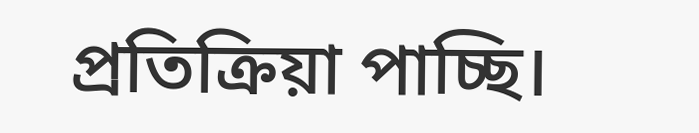প্রতিক্রিয়া পাচ্ছি।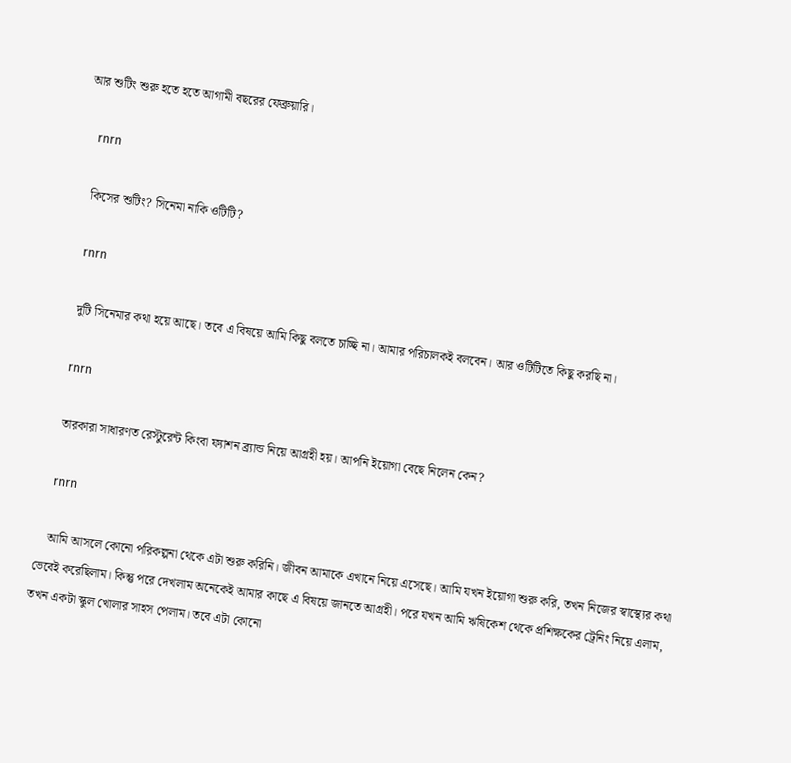আর শুটিং শুরু হতে হতে আগামী বছরের ফেব্রুয়ারি।

    rnrn

    কিসের শুটিং? সিনেমা নাকি ওটিটি?

    rnrn

    দুটি সিনেমার কথা হয়ে আছে। তবে এ বিষয়ে আমি কিছু বলতে চাচ্ছি না। আমার পরিচালকই বলবেন। আর ওটিটিতে কিছু করছি না।

    rnrn

    তারকারা সাধারণত রেস্টুরেন্ট কিংবা ফ্যাশন ব্র্যান্ড নিয়ে আগ্রহী হয়। আপনি ইয়োগা বেছে নিলেন কেন?

    rnrn

    আমি আসলে কোনো পরিকল্পনা থেকে এটা শুরু করিনি। জীবন আমাকে এখানে নিয়ে এসেছে। আমি যখন ইয়োগা শুরু করি, তখন নিজের স্বাস্থ্যের কথা ভেবেই করেছিলাম। কিন্তু পরে দেখলাম অনেকেই আমার কাছে এ বিষয়ে জানতে আগ্রহী। পরে যখন আমি ঋষিকেশ থেকে প্রশিক্ষকের ট্রেনিং নিয়ে এলাম, তখন একটা স্কুল খোলার সাহস পেলাম। তবে এটা কোনো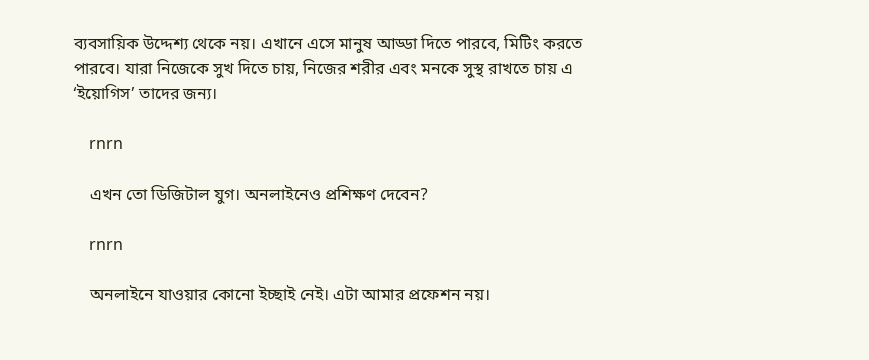ব্যবসায়িক উদ্দেশ্য থেকে নয়। এখানে এসে মানুষ আড্ডা দিতে পারবে, মিটিং করতে পারবে। যারা নিজেকে সুখ দিতে চায়, নিজের শরীর এবং মনকে সুস্থ রাখতে চায় এ ‘ইয়োগিস’ তাদের জন্য।

    rnrn

    এখন তো ডিজিটাল যুগ। অনলাইনেও প্রশিক্ষণ দেবেন?

    rnrn

    অনলাইনে যাওয়ার কোনো ইচ্ছাই নেই। এটা আমার প্রফেশন নয়।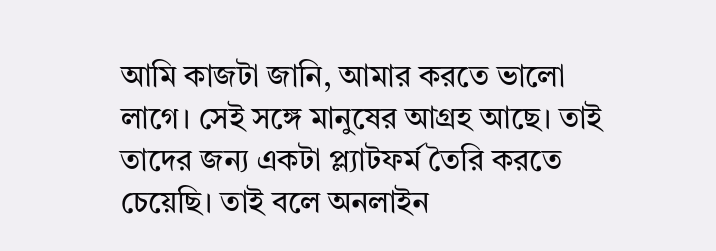আমি কাজটা জানি, আমার করতে ভালো লাগে। সেই সঙ্গে মানুষের আগ্রহ আছে। তাই তাদের জন্য একটা প্ল্যাটফর্ম তৈরি করতে চেয়েছি। তাই বলে অনলাইন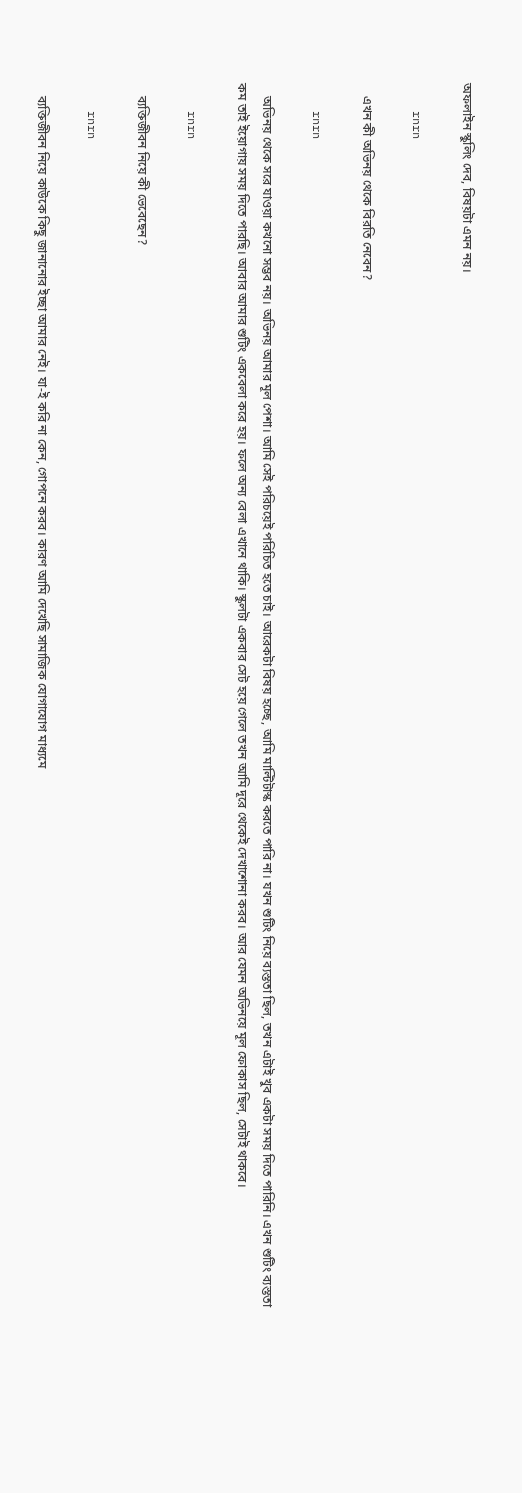অফলাইন স্কুলিং দেব, বিষয়টা এমন নয়।

    rnrn

    এখন কী অভিনয় থেকে বিরতি নেবেন?

    rnrn

    অভিনয় থেকে সরে যাওয়া কখনো সম্ভব নয়। অভিনয় আমার মূল পেশা। আমি সেই পরিচয়েই পরিচিত হতে চাই। আরেকটা বিষয় হচ্ছে, আমি মাল্টিটাস্ক করতে পারি না। যখন শুটিং নিয়ে ব্যস্ততা ছিল, তখন এটাই খুব একটা সময় দিতে পারিনি। এখন শুটিং ব্যস্ততা কম তাই ইয়োগায় সময় দিতে পারছি। আবার আমার শুটিং একবেলা করে হয়। ফলে অন্য বেলা এখানে থাকি। স্কুলটা একবার সেট হয়ে গেলে তখন আমি দূরে থেকেই দেখাশোনা করব। আর যেমন অভিনয়ে মূল ফোকাস ছিল, সেটাই থাকবে।

    rnrn

    ব্যক্তিজীবন নিয়ে কী ভেবেছেন?

    rnrn

    ব্যক্তিজীবন নিয়ে কাউকে কিছু জানানোর ইচ্ছা আমার নেই। যা-ই করি না কেন, গোপনে করব। কারণ আমি দেখেছি সামাজিক যোগাযোগ মাধ্যমে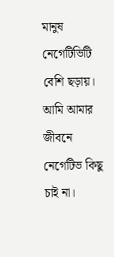মানুষ নেগেটিভিটি বেশি ছড়ায়। আমি আমার জীবনে নেগেটিভ কিছু চাই না।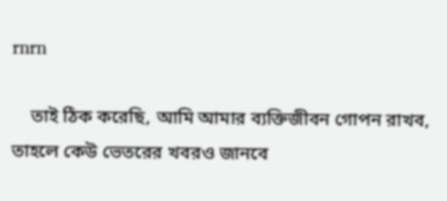rnrn

    তাই ঠিক করেছি, আমি আমার ব্যক্তিজীবন গোপন রাখব, তাহলে কেউ ভেতরের খবরও জানবে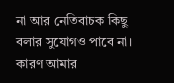না আর নেতিবাচক কিছু বলার সুযোগও পাবে না। কারণ আমার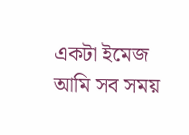একটা ইমেজ আমি সব সময়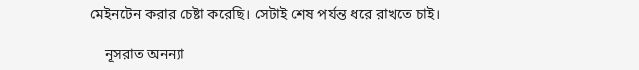মেইনটেন করার চেষ্টা করেছি। সেটাই শেষ পর্যন্ত ধরে রাখতে চাই।

    নূসরাত অনন্যা